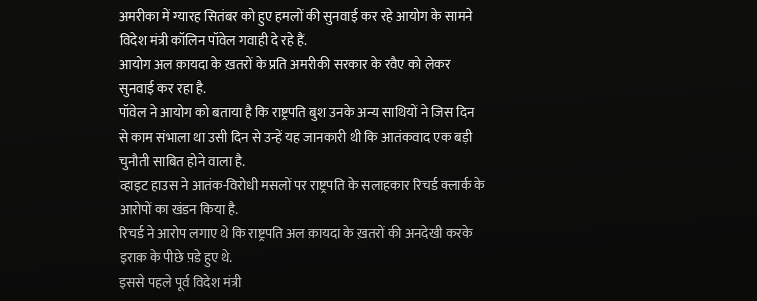अमरीका में ग्यारह सितंबर को हुए हमलों की सुनवाई कर रहे आयोग के सामने विदेश मंत्री कॉलिन पॉवेल गवाही दे रहे हैं.
आयोग अल क़ायदा के ख़तरों के प्रति अमरीकी सरकार के रवैए को लेकर सुनवाई कर रहा है.
पॉवेल ने आयोग को बताया है कि राष्ट्रपति बुश उनके अन्य साथियों ने जिस दिन से काम संभाला था उसी दिन से उन्हें यह जानकारी थी कि आतंकवाद एक बड़ी चुनौती साबित होने वाला है.
व्हाइट हाउस ने आतंक-विरोधी मसलों पर राष्ट्रपति के सलाहकार रिचर्ड क्लार्क के आरोपों का खंडन किया है.
रिचर्ड ने आरोप लगाए थे कि राष्ट्रपति अल क़ायदा के ख़तरों की अनदेखी करके इराक़ के पीछे प़डे हुए थे.
इससे पहले पूर्व विदेश मंत्री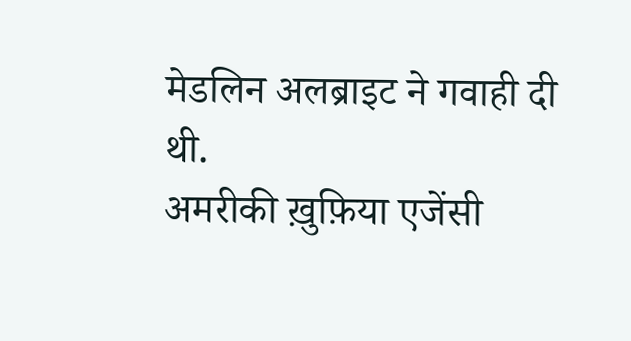मेडलिन अलब्राइट ने गवाही दी थी.
अमरीकी ख़ुफ़िया एजेंसी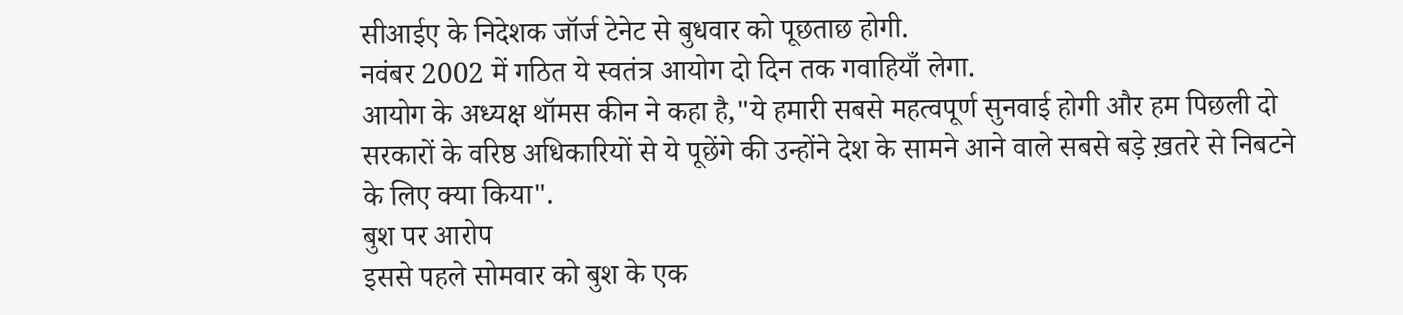सीआईए के निदेशक जॉर्ज टेनेट से बुधवार को पूछताछ होगी.
नवंबर 2002 में गठित ये स्वतंत्र आयोग दो दिन तक गवाहियाँ लेगा.
आयोग के अध्यक्ष थॉमस कीन ने कहा है,"ये हमारी सबसे महत्वपूर्ण सुनवाई होगी और हम पिछली दो सरकारों के वरिष्ठ अधिकारियों से ये पूछेंगे की उन्होंने देश के सामने आने वाले सबसे बड़े ख़तरे से निबटने के लिए क्या किया".
बुश पर आरोप
इससे पहले सोमवार को बुश के एक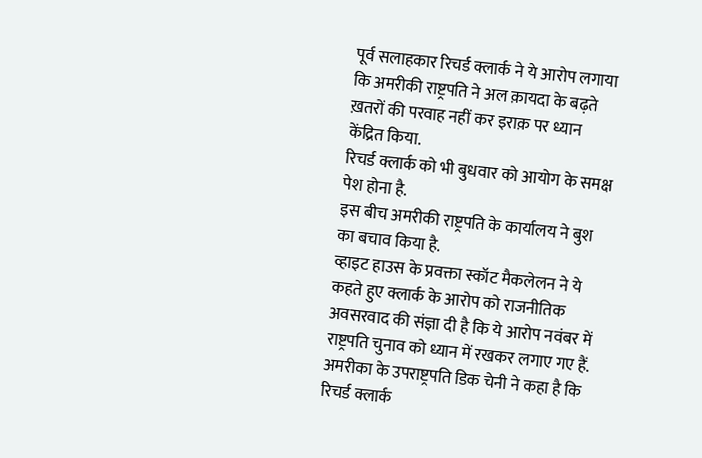पूर्व सलाहकार रिचर्ड क्लार्क ने ये आरोप लगाया कि अमरीकी राष्ट्रपति ने अल क़ायदा के बढ़ते ख़तरों की परवाह नहीं कर इराक़ पर ध्यान केंद्रित किया.
रिचर्ड क्लार्क को भी बुधवार को आयोग के समक्ष पेश होना है.
इस बीच अमरीकी राष्ट्रपति के कार्यालय ने बुश का बचाव किया है.
व्हाइट हाउस के प्रवक्ता स्कॉट मैकलेलन ने ये कहते हुए क्लार्क के आरोप को राजनीतिक अवसरवाद की संज्ञा दी है कि ये आरोप नवंबर में राष्ट्रपति चुनाव को ध्यान में रखकर लगाए गए हैं.
अमरीका के उपराष्ट्रपति डिक चेनी ने कहा है कि रिचर्ड क्लार्क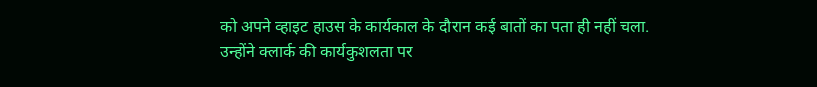को अपने व्हाइट हाउस के कार्यकाल के दौरान कई बातों का पता ही नहीं चला.
उन्होंने क्लार्क की कार्यकुशलता पर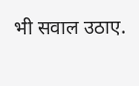भी सवाल उठाए.